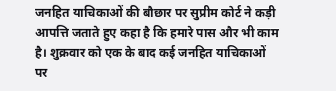जनहित याचिकाओं की बौछार पर सुप्रीम कोर्ट ने कड़ी आपत्ति जताते हुए कहा है कि हमारे पास और भी काम है। शुक्रवार को एक के बाद कई जनहित याचिकाओं पर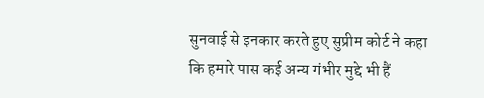सुनवाई से इनकार करते हुए सुप्रीम कोर्ट ने कहा कि हमारे पास कई अन्य गंभीर मुद्दे भी हैं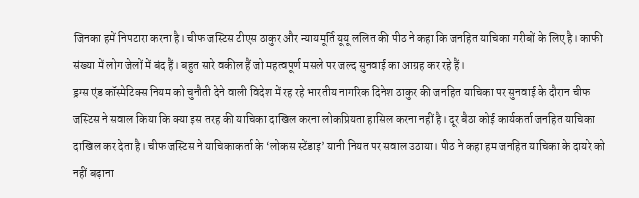जिनका हमें निपटारा करना है। चीफ जस्टिस टीएस ठाकुर और न्यायमूर्ति यूयू ललित की पीठ ने कहा कि जनहित याचिका गरीबों के लिए है। काफी संख्या में लोग जेलों में बंद हैं। बहुत सारे वकील हैं जो महत्वपूर्ण मसले पर जल्द सुनवाई का आग्रह कर रहे हैं।
ड्रग्स एंड कॉस्मेटिक्स नियम को चुनौती देने वाली विदेश में रह रहे भारतीय नागरिक दिनेश ठाकुर की जनहित याचिका पर सुनवाई के दौरान चीफ जस्टिस ने सवाल किया कि क्या इस तरह की याचिका दाखिल करना लोकप्रियता हासिल करना नहीं है। दूर बैठा कोई कार्यकर्ता जनहित याचिका दाखिल कर देता है। चीफ जस्टिस ने याचिकाकर्ता के ‘लोकस स्टेंडाइ’ यानी नियत पर सवाल उठाया। पीठ ने कहा हम जनहित याचिका के दायरे को नहीं बढ़ाना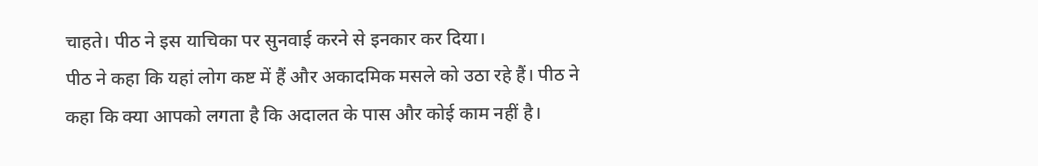चाहते। पीठ ने इस याचिका पर सुनवाई करने से इनकार कर दिया।
पीठ ने कहा कि यहां लोग कष्ट में हैं और अकादमिक मसले को उठा रहे हैं। पीठ ने कहा कि क्या आपको लगता है कि अदालत के पास और कोई काम नहीं है।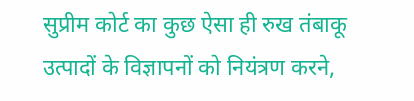सुप्रीम कोर्ट का कुछ ऐसा ही रुख तंबाकू उत्पादों के विज्ञापनों को नियंत्रण करने,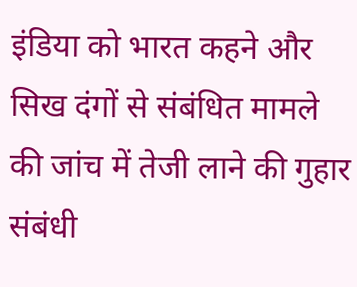इंडिया को भारत कहने और सिख दंगों से संबंधित मामले की जांच में तेजी लाने की गुहार संबंधी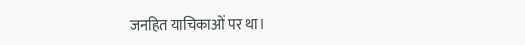जनहित याचिकाओं पर था।